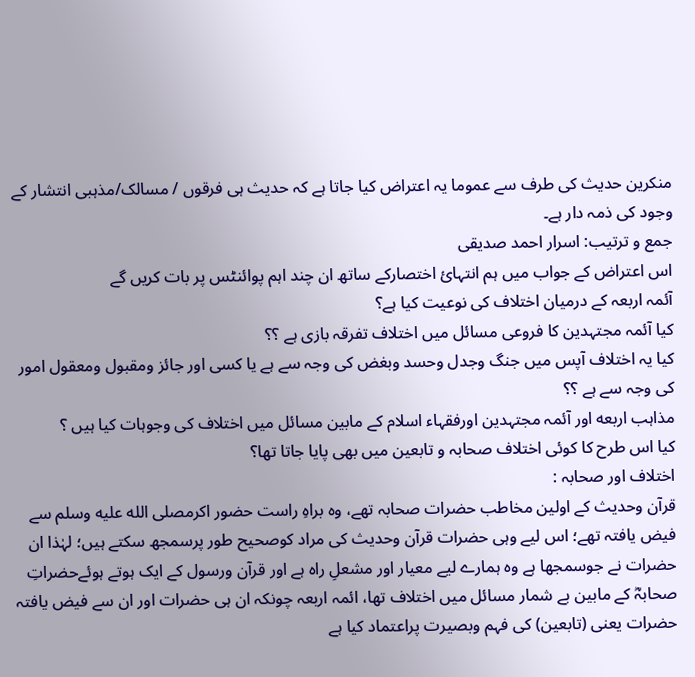منکرین حدیث کی طرف سے عموما یہ اعتراض کیا جاتا ہے کہ حدیث ہی فرقوں / مسالک/مذہبی انتشار کے وجود کی ذمہ دار ہے۔
جمع و ترتیب: اسرار احمد صدیقی
اس اعتراض کے جواب میں ہم انتہائ اختصارکے ساتھ ان چند اہم پوائنٹس پر بات کریں گے
آئمہ اربعہ کے درمیان اختلاف کی نوعیت کیا ہے؟
کیا آئمہ مجتہدین کا فروعی مسائل میں اختلاف تفرقہ بازی ہے ؟؟
کیا یہ اختلاف آپس میں جنگ وجدل وحسد وبغض کی وجہ سے ہے یا کسی اور جائز ومقبول ومعقول امور کی وجہ سے ہے ؟؟
مذاہب اربعه اور آئمہ مجتہدین اورفقہاء اسلام کے مابین مسائل میں اختلاف کی وجوہات کیا ہیں ؟
کیا اس طرح کا کوئی اختلاف صحابہ و تابعین میں بھی پایا جاتا تھا؟
اختلاف اور صحابہ :
قرآن وحدیث کے اولین مخاطب حضرات صحابہ تھے، وہ براہِ راست حضور اکرمصلى الله عليه وسلم سے فیض یافتہ تھے؛ اس لیے وہی حضرات قرآن وحدیث کی مراد کوصحیح طور پرسمجھ سکتے ہیں؛ لہٰذا ان حضرات نے جوسمجھا ہے وہ ہمارے لیے معیار اور مشعلِ راہ ہے اور قرآن ورسول کے ایک ہوتے ہوئےحضراتِ صحابہؓ کے مابین بے شمار مسائل میں اختلاف تھا، ائمہ اربعہ چونکہ ان ہی حضرات اور ان سے فیض یافتہ حضرات یعنی (تابعین) کی فہم وبصیرت پراعتماد کیا ہے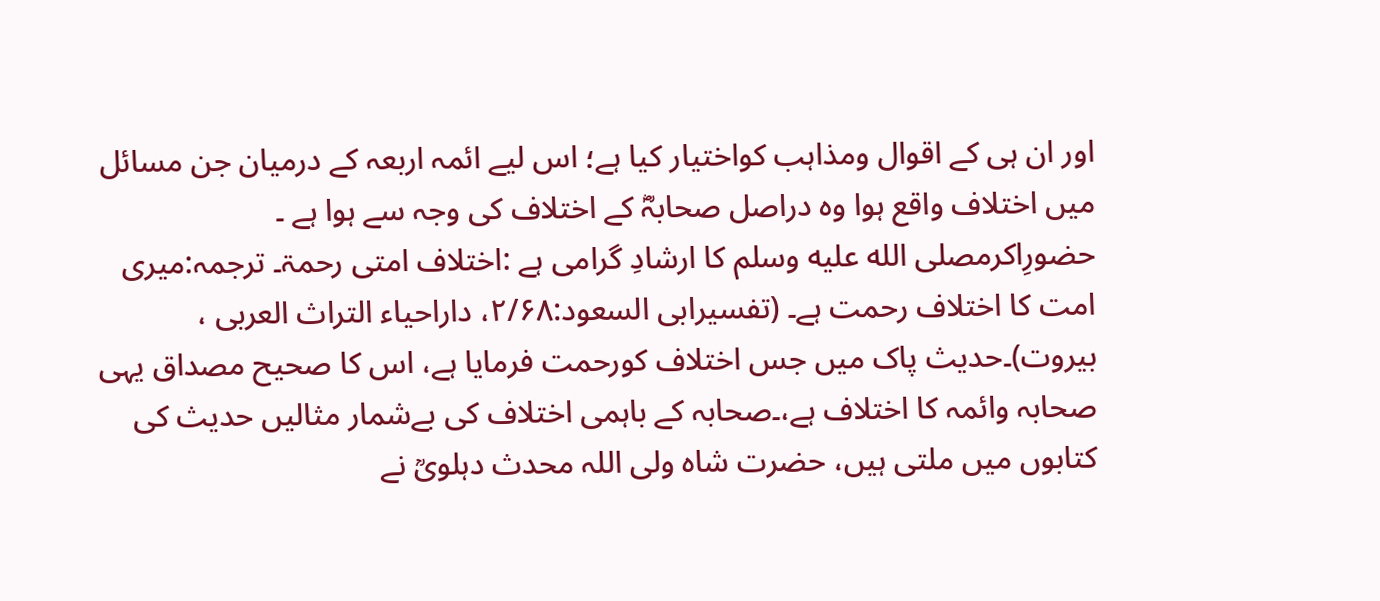اور ان ہی کے اقوال ومذاہب کواختیار کیا ہے؛ اس لیے ائمہ اربعہ کے درمیان جن مسائل میں اختلاف واقع ہوا وہ دراصل صحابہؓ کے اختلاف کی وجہ سے ہوا ہے ۔ حضورِاکرمصلى الله عليه وسلم کا ارشادِ گرامی ہے :اختلاف امتی رحمۃ۔ ترجمہ:میری امت کا اختلاف رحمت ہے۔ (تفسیرابی السعود:۲/۶۸، داراحیاء التراث العربی ، بیروت)۔حدیث پاک میں جس اختلاف کورحمت فرمایا ہے، اس کا صحیح مصداق یہی صحابہ وائمہ کا اختلاف ہے،۔صحابہ کے باہمی اختلاف کی بےشمار مثالیں حدیث کی کتابوں میں ملتی ہیں، حضرت شاہ ولی اللہ محدث دہلویؒ نے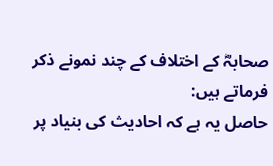صحابہؓ کے اختلاف کے چند نمونے ذکر فرماتے ہیں:
حاصل یہ ہے کہ احادیث کی بنیاد پر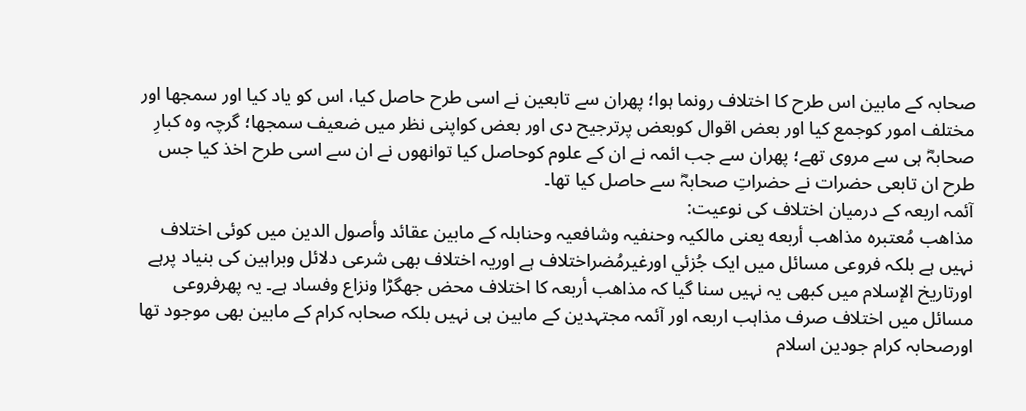صحابہ کے مابین اس طرح کا اختلاف رونما ہوا؛ پھران سے تابعین نے اسی طرح حاصل کیا، اس کو یاد کیا اور سمجھا اور مختلف امور کوجمع کیا اور بعض اقوال کوبعض پرترجیح دی اور بعض کواپنی نظر میں ضعیف سمجھا؛ گرچہ وہ کبارِ صحابہؓ ہی سے مروی تھے؛ پھران سے جب ائمہ نے ان کے علوم کوحاصل کیا توانھوں نے ان سے اسی طرح اخذ کیا جس طرح ان تابعی حضرات نے حضراتِ صحابہؓ سے حاصل کیا تھا۔
آئمہ اربعہ کے درمیان اختلاف کی نوعیت:
مذاھب مُعتبرہ مذاھب أربعه یعنی مالكيہ وحنفيہ وشافعيہ وحنابلہ کے مابین عقائد وأصول الدين میں کوئی اختلاف نہیں ہے بلکہ فروعی مسائل میں ایک جُزئي اورغیرمُضراختلاف ہے اوریہ اختلاف بھی شرعی دلائل وبراہین کی بنیاد پرہے اورتاريخ الإسلام میں کبھی یہ نہیں سنا گیا کہ مذاھب أربعہ کا اختلاف محض جھگڑا ونزاع وفساد ہے۔ یہ پھرفروعی مسائل میں اختلاف صرف مذاہب اربعہ اور آئمہ مجتہدین کے مابین ہی نہیں بلکہ صحابہ کرام کے مابین بھی موجود تھا اورصحابہ کرام جودین اسلام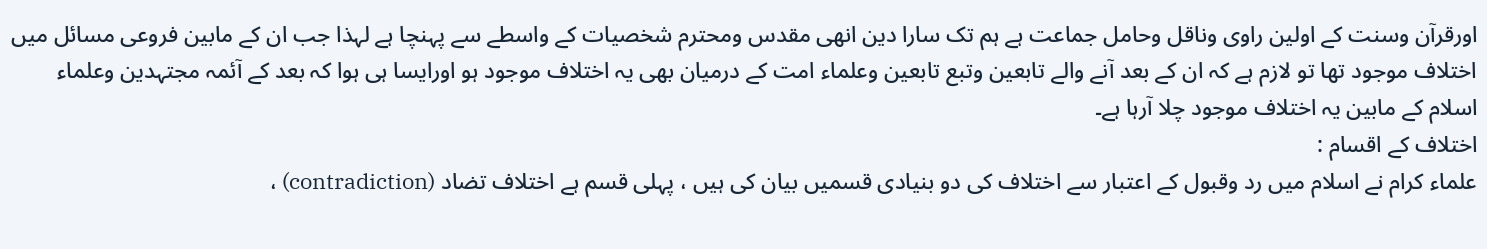اورقرآن وسنت کے اولین راوی وناقل وحامل جماعت ہے ہم تک سارا دین انھی مقدس ومحترم شخصیات کے واسطے سے پہنچا ہے لہذا جب ان کے مابین فروعی مسائل میں اختلاف موجود تھا تو لازم ہے کہ ان کے بعد آنے والے تابعین وتبع تابعین وعلماء امت کے درمیان بھی یہ اختلاف موجود ہو اورایسا ہی ہوا کہ بعد کے آئمہ مجتہدین وعلماء اسلام کے مابین یہ اختلاف موجود چلا آرہا ہے۔
اختلاف کے اقسام :
علماء کرام نے اسلام میں رد وقبول کے اعتبار سے اختلاف کی دو بنیادی قسمیں بیان کی ہیں ، پہلی قسم ہے اختلاف تضاد (contradiction) ،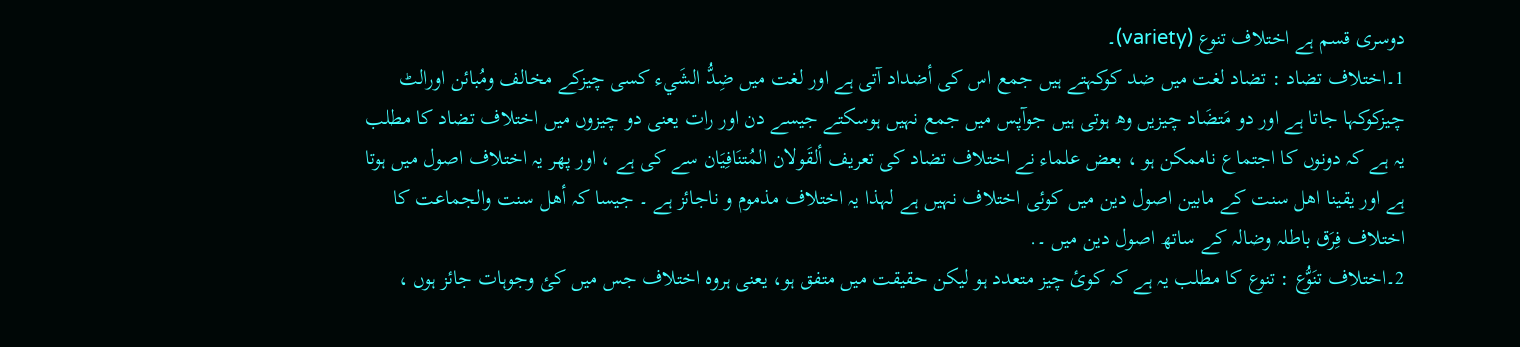دوسری قسم ہے اختلاف تنوع (variety)۔
1۔اختلاف تضاد : تضاد لغت میں ضد کوکہتے ہیں جمع اس کی أضداد آتی ہے اور لغت میں ضِدُّ الشَيء کسی چیزکے مخالف ومُبائن اورالٹ چیزکوکہا جاتا ہے اور دو مَتضَاد چیزیں وھ ہوتی ہیں جوآپس میں جمع نہیں ہوسکتے جیسے دن اور رات یعنی دو چیزوں میں اختلاف تضاد کا مطلب یہ ہے کہ دونوں کا اجتماع ناممکن ہو ، بعض علماء نے اختلاف تضاد کی تعریف ألقَولان المُتنَافِيَان سے کی ہے ، اور پھر یہ اختلاف اصول میں ہوتا ہے اور یقینا اھل سنت کے مابین اصول دین میں کوئی اختلاف نہیں ہے لہذا یہ اختلاف مذموم و ناجائز ہے ۔ جیسا کہ أھل سنت والجماعت کا اختلاف فِرَق باطلہ وضالہ کے ساتھ اصول دین میں ۔.
2۔اختلاف تنَوُّع : تنوع کا مطلب یہ ہے کہ کوئ چیز متعدد ہو لیکن حقیقت میں متفق ہو، یعنی ہروه اختلاف جس میں کئ وجوہات جائز ہوں ،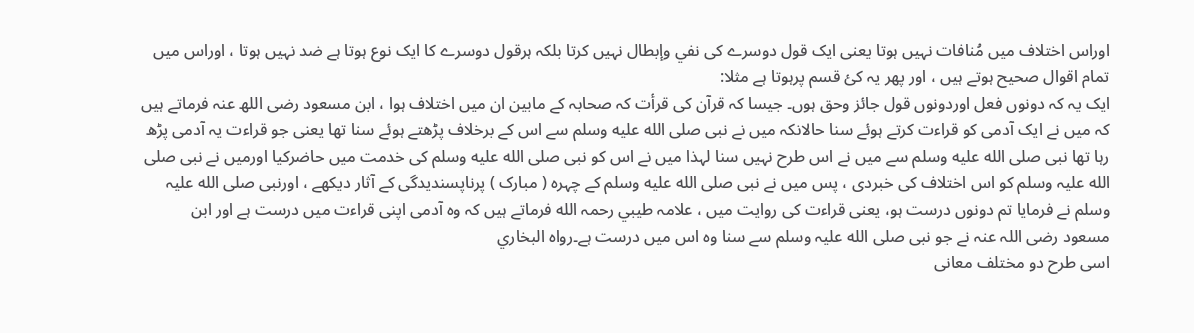اوراس اختلاف میں مُنافات نہیں ہوتا یعنی ایک قول دوسرے کی نفي وإبطال نہیں کرتا بلکہ ہرقول دوسرے کا ایک نوع ہوتا ہے ضد نہیں ہوتا ، اوراس میں تمام اقوال صحیح ہوتے ہیں ، اور پھر یہ کئ قسم پرہوتا ہے مثلا:
ایک یہ کہ دونوں فعل اوردونوں قول جائز وحق ہوں۔ جیسا کہ قرآن کی قرأت کہ صحابہ کے مابین ان میں اختلاف ہوا ، ابن مسعود رضی اللھ عنہ فرماتے ہیں کہ میں نے ایک آدمی کو قراءت کرتے ہوئے سنا حالانکہ میں نے نبی صلى الله عليه وسلم سے اس کے برخلاف پڑھتے ہوئے سنا تھا یعنی جو قراءت یہ آدمی پڑھ رہا تھا نبی صلى الله عليه وسلم سے میں نے اس طرح نہیں سنا لہذا میں نے اس کو نبی صلى الله عليه وسلم کی خدمت میں حاضرکیا اورمیں نے نبی صلى الله عليہ وسلم کو اس اختلاف کی خبردی ، پس میں نے نبی صلى الله عليه وسلم کے چہرہ ( مبارک ) پرناپسندیدگی کے آثار دیکھے ، اورنبی صلى الله عليہ وسلم نے فرمایا تم دونوں درست ہو، یعنی قراءت کی روایت میں ، علامہ طيبي رحمہ الله فرماتے ہیں کہ وه آدمی اپنی قراءت میں درست ہے اور ابن مسعود رضی اللہ عنہ نے جو نبی صلى الله عليہ وسلم سے سنا وہ اس میں درست ہے۔رواہ البخاري
اسی طرح دو مختلف معانی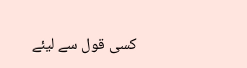کسی قول سے لیئے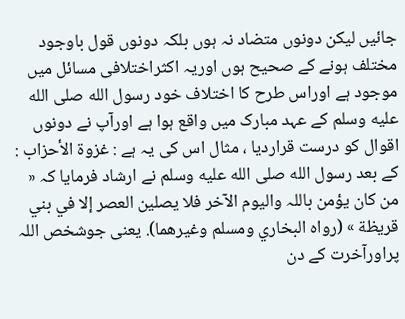جائیں لیکن دونوں متضاد نہ ہوں بلکہ دونوں قول باوجود مختلف ہونے کے صحیح ہوں اوریہ اکثراختلافی مسائل میں موجود ہے اوراس طرح کا اختلاف خود رسول الله صلى الله عليه وسلم کے عہد مبارک میں واقع ہوا ہے اورآپ نے دونوں اقوال کو درست قراردیا ، مثال اس کی یہ ہے : غزوة الأحزاب : کے بعد رسول الله صلى الله عليه وسلم نے ارشاد فرمایا کہ « من كان يؤمن باللہ واليوم الآخر فلا يصلين العصر إلا في بني قريظة » (رواه البخاري ومسلم وغيرھما). یعنی جوشخص اللہ پراورآخرت کے دن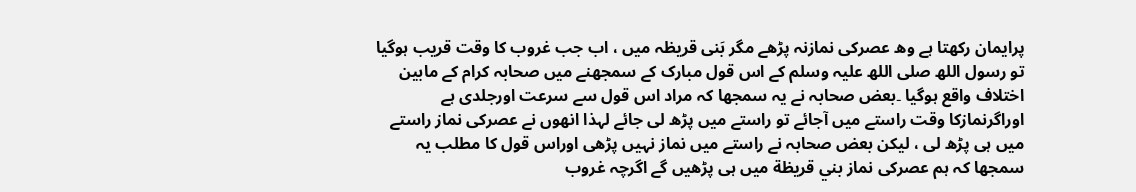پرایمان رکھتا ہے وھ عصرکی نمازنہ پڑھے مگر بَنی قریظہ میں ، اب جب غروب کا وقت قریب ہوگیا تو رسول اللھ صلى اللھ عليہ وسلم کے اس قول مبارک کے سمجھنے میں صحابہ کرام کے مابین اختلاف واقع ہوگیا ۔بعض صحابہ نے یہ سمجھا کہ مراد اس قول سے سرعت اورجلدی ہے اوراگرنمازکا وقت راستے میں آجائے تو راستے میں پڑھ لی جائے لہذا انھوں نے عصرکی نماز راستے میں ہی پڑھ لی ، لیکن بعض صحابہ نے راستے میں نماز نہیں پڑھی اوراس قول کا مطلب یہ سمجھا کہ ہم عصرکی نماز بني قريظة میں ہی پڑھیں گے اگرچہ غروب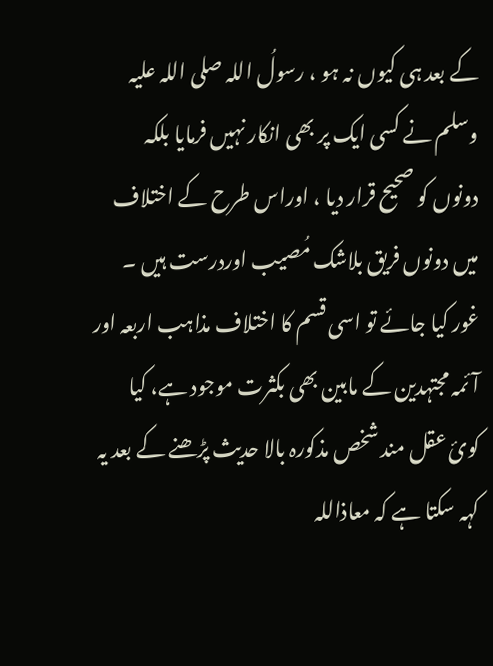کے بعد ہی کیوں نہ ہو ، رسولُ اللہ صلى اللہ عليہ وسلم نے کسی ایک پر بھی انکار نہیں فرمایا بلکہ دونوں کو صحیح قرار دیا ، اوراس طرح کے اختلاف میں دونوں فریق بلاشک مُصیب اوردرست ہیں ۔
غور کیا جائے تو اسی قسم کا اختلاف مذاہب اربعہ اور آئمہ مجتہدین کے مابین بھی بکثرت موجود ہے، کیا کوئ عقل مند شخص مذکورہ بالا حدیث پڑھنے کے بعد یہ کہہ سکتا ہے کہ معاذاللہ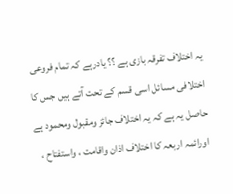یہ اختلاف تفرقہ بازی ہے ؟؟ یادرہے کہ تمام فروعی اختلافی مسائل اسی قسم کے تحت آتے ہیں جس کا حاصل یہ ہے کہ یہ اختلاف جائز ومقبول ومحمود ہے اورائمہ اربعہ کا اختلاف اذان واقامت ، واستفتاح ،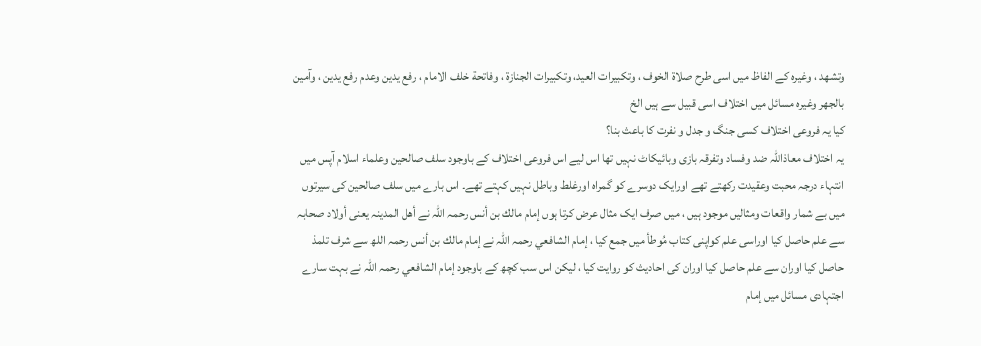وتشھد ، وغیرہ کے الفاظ میں اسی طرح صلاة الخوف ، وتكبيرات العيد، وتكبيرات الجنازة ، وفاتحة خلف الامام ، رفع یدین وعدم رفع یدین ، وآمین بالجھر وغیرہ مسائل میں اختلاف اسی قبیل سے ہیں الخ
کیا یہ فروعی اختلاف کسی جنگ و جدل و نفرت کا باعث بنا؟
یہ اختلاف معاذاللہ ضد وفساد وتفرقہ بازی وبائیکاٹ نہیں تھا اس لیے اس فروعی اختلاف کے باوجود سلف صالحین وعلماء اسلام آپس میں انتہاء درجہ محبت وعقیدت رکھتے تھے اورایک دوسرے کو گمراہ اورغلط وباطل نہیں کہتے تھے۔ اس بارے میں سلف صالحین کی سیرتوں میں بے شمار واقعات ومثالیں موجود ہیں ، میں صرف ایک مثال عرض کرتا ہوں إمام مالك بن أنس رحمہ اللہ نے أھل المدينہ یعنی أولاد صحابہ سے علم حاصل کیا اوراسی علم کواپنی کتاب مُوطأ میں جمع کیا ، إمام الشافعي رحمہ اللہ نے إمام مالك بن أنس رحمہ اللھ سے شرف تلمذ حاصل کیا اوران سے علم حاصل کیا اوران کی احادیث کو روایت کیا ، لیکن اس سب کچھ کے باوجود إمام الشافعي رحمہ اللہ نے بہت سارے اجتہادی مسائل میں إمام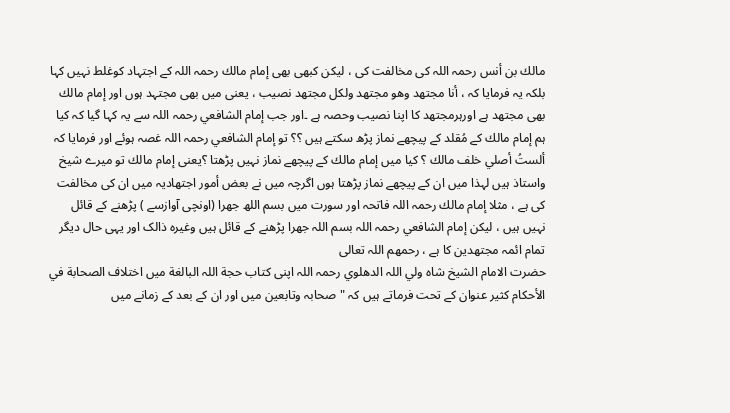مالك بن أنس رحمہ اللہ کی مخالفت کی ، لیکن کبھی بھی إمام مالك رحمہ اللہ کے اجتہاد کوغلط نہیں کہا بلکہ یہ فرمایا کہ ، أنا مجتھد وھو مجتھد ولكل مجتھد نصيب ، یعنی میں بھی مجتہد ہوں اور إمام مالك بھی مجتھد ہے اورہرمجتھد کا اپنا نصیب وحصہ ہے ۔اور جب إمام الشافعي رحمہ اللہ سے یہ کہا گیا کہ کیا ہم إمام مالك کے مُقلد کے پیچھے نماز پڑھ سکتے ہیں ؟؟ تو إمام الشافعي رحمہ اللہ غصہ ہوئے اور فرمایا کہ ألستُ أصلي خلف مالك ؟ کیا میں إمام مالك کے پیچھے نماز نہیں پڑھتا ؟یعنی إمام مالك تو میرے شیخ واستاذ ہیں لہذا میں ان کے پیچھے نماز پڑھتا ہوں اگرچہ میں نے بعض أمور اجتھاديہ میں ان کی مخالفت کی ہے ، مثلا إمام مالك رحمہ اللہ فاتحہ اور سورت میں بسم اللھ جھرا (اونچی آوازسے ) پڑھنے کے قائل نہیں ہیں ، لیکن إمام الشافعي رحمہ اللہ بسم اللہ جھرا پڑھنے کے قائل ہیں وغیرہ ذالک اور یہی حال دیگر تمام ائمہ مجتھدین کا ہے ، رحمھم اللہ تعالی
حضرت الامام الشيخ شاہ ولي اللہ الدھلوي رحمہ اللہ اپنی کتاب حجة اللہ البالغة میں اختلاف الصحابة في الأحكام كثير عنوان کے تحت فرماتے ہیں کہ "صحابہ وتابعین میں اور ان کے بعد کے زمانے میں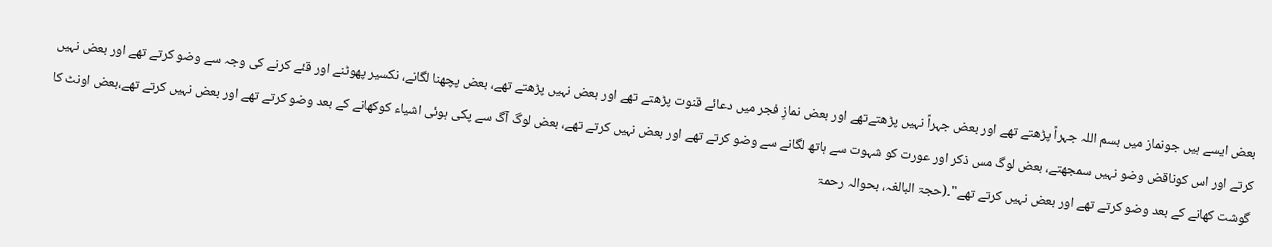بعض ایسے ہیں جونماز میں بسم اللہ جہراً پڑھتے تھے اور بعض جہراً نہیں پڑھتےتھے اور بعض نمازِ فجر میں دعائے قنوت پڑھتے تھے اور بعض نہیں پڑھتے تھے، بعض پچھنا لگانے، نکسیر پھوٹنے اور قئے کرنے کی وجہ سے وضو کرتے تھے اور بعض نہیں کرتے اور اس کوناقض وضو نہیں سمجھتے، بعض لوگ مس ذکر اور عورت کو شہوت سے ہاتھ لگانے سے وضو کرتے تھے اور بعض نہیں کرتے تھے، بعض لوگ آگ سے پکی ہوئی اشیاء کوکھانے کے بعد وضو کرتے تھے اور بعض نہیں کرتے تھے،بعض اونٹ کا گوشت کھانے کے بعد وضو کرتے تھے اور بعض نہیں کرتے تھے"۔(حجۃ البالغہ، بحوالہ رحمۃ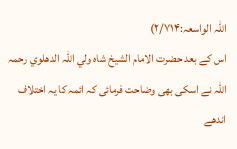اللہ الواسعہ:۲/۷۱۴)
اس کے بعد حضرت الامام الشيخ شاہ ولي اللہ الدھلوي رحمہ اللہ نے اسکی بھی وضاحت فرمائی کہ ائمہ کا یہ اختلاف اندھے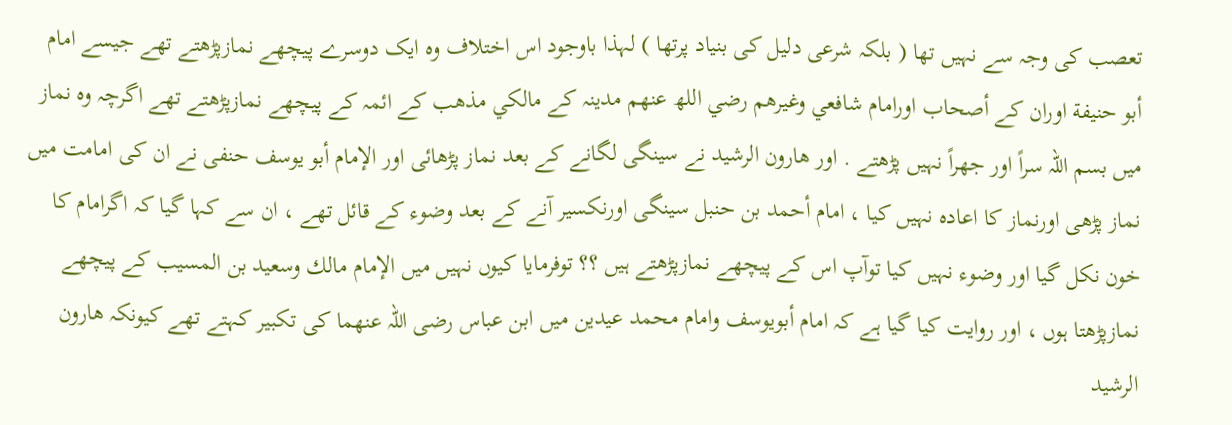تعصب کی وجہ سے نہیں تھا ( بلکہ شرعی دلیل کی بنیاد پرتھا ) لہذا باوجود اس اختلاف وہ ایک دوسرے پیچھے نمازپڑھتے تھے جیسے امام أبو حنيفة اوران کے أصحاب اورامام شافعي وغيرھم رضي اللھ عنھم مدینہ کے مالكي مذھب کے ائمہ کے پیچھے نمازپڑھتے تھے اگرچہ وہ نماز میں بسم اللہ سراً اور جھراً نہیں پڑھتے . اور ھارون الرشید نے سینگی لگانے کے بعد نماز پڑھائی اور الإمام أبو يوسف حنفی نے ان کی امامت میں نماز پڑھی اورنماز کا اعادہ نہیں کیا ، امام أحمد بن حنبل سینگی اورنکسیر آنے کے بعد وضوء کے قائل تھے ، ان سے کہا گیا کہ اگرامام کا خون نکل گیا اور وضوء نہیں کیا توآپ اس کے پیچھے نمازپڑھتے ہیں ؟؟ توفرمایا کیوں نہیں میں الإمام مالك وسعيد بن المسيب کے پیچھے نمازپڑھتا ہوں ، اور روایت کیا گیا ہے کہ امام أبويوسف وامام محمد عیدین میں ابن عباس رضی اللہ عنھما کی تکبیر کہتے تھے کیونکہ ھارون الرشيد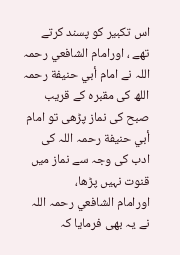اس تکبیر کو پسند کرتے تھے ، اورامام الشافعي رحمہ اللہ نے امام أبي حنيفة رحمہ اللھ کی مقبرہ کے قریب صبح کی نماز پڑھی تو امام أبي حنيفة رحمہ اللہ کی ادب کی وجہ سے نماز میں قنوت نہیں پڑھا،
اورامام الشافعي رحمہ اللہ نے یہ بھی فرمایا کہ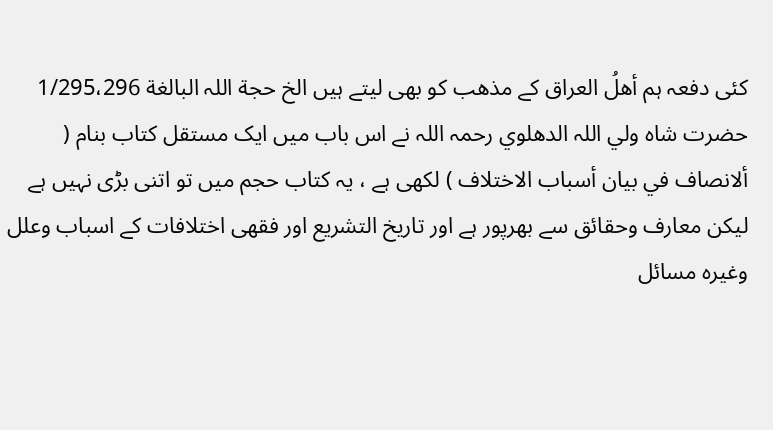کئی دفعہ ہم أھلُ العراق کے مذھب کو بھی لیتے ہیں الخ حجة اللہ البالغة 1/295،296
حضرت شاہ ولي اللہ الدھلوي رحمہ اللہ نے اس باب میں ایک مستقل کتاب بنام ( ألانصاف في بيان أسباب الاختلاف ) لکھی ہے ، یہ کتاب حجم میں تو اتنی بڑی نہیں ہے لیکن معارف وحقائق سے بھرپور ہے اور تاريخ التشريع اور فقھی اختلافات کے اسباب وعلل وغیرہ مسائل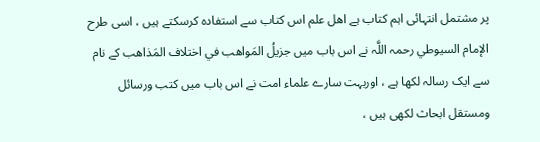پر مشتمل انتہائی اہم کتاب ہے اھل علم اس کتاب سے استفادہ کرسکتے ہیں ، اسی طرح الإمام السيوطي رحمہ اللَّہ نے اس باب میں جزيلُ المَواھب في اختلاف المَذاھب کے نام سے ایک رسالہ لکھا ہے ، اوربہت سارے علماء امت نے اس باب میں کتب ورسائل ومستقل ابحاث لکھی ہیں ،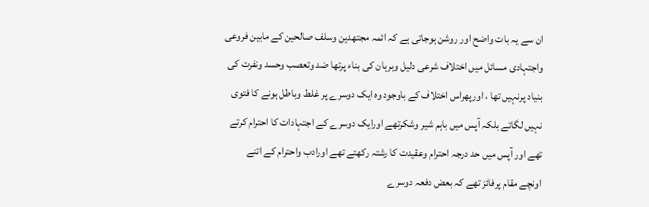ان سے یہ بات واضح اور روشن ہوجاتی ہے کہ ائمہ مجتھدین وسلف صالحین کے مابین فروعی واجتہادی مسائل میں اختلاف شرعی دلیل وبرہان کی بناء پرتھا ضد وتعصب وحسد ونفرت کی بنیاد پرنہیں تھا ، اورپھراس اختلاف کے باوجود وہ ایک دوسرے پر غلط وباطل ہونے کا فتوی نہیں لگاتے بلکہ آپس میں باہم شیر وشکرتھے اورایک دوسرے کے اجتہادات کا احترام کرتے تھے اور آپس میں حد درجہ احترام وعقیدت کا رشتہ رکھتے تھے اورادب واحترام کے اتنے اونچے مقام پرفائز تھے کہ بعض دفعہ دوسرے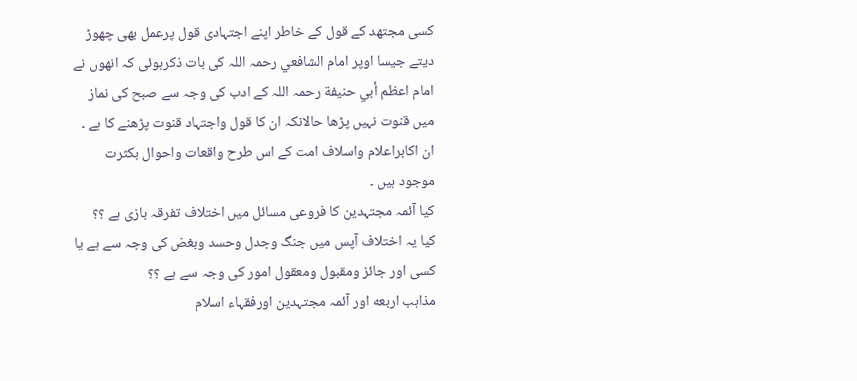کسی مجتھد کے قول کے خاطر اپنے اجتہادی قول پرعمل بھی چھوڑ دیتے جیسا اوپر امام الشافعي رحمہ اللہ کی بات ذکرہوئی کہ انھوں نے امام اعظم أبي حنيفة رحمہ اللہ کے ادب کی وجہ سے صبح کی نماز میں قنوت نہیں پڑھا حالانکہ ان کا قول واجتہاد قنوت پڑھنے کا ہے ۔ ان اکابراعلام واسلاف امت کے اس طرح واقعات واحوال بکثرت موجود ہیں ۔
کیا آئمہ مجتہدین کا فروعی مسائل میں اختلاف تفرقہ بازی ہے ؟؟
کیا یہ اختلاف آپس میں جنگ وجدل وحسد وبغض کی وجہ سے ہے یا کسی اور جائز ومقبول ومعقول امور کی وجہ سے ہے ؟؟
مذاہب اربعه اور آئمہ مجتہدین اورفقہاء اسلام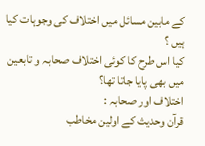کے مابین مسائل میں اختلاف کی وجوہات کیا ہیں ؟
کیا اس طرح کا کوئی اختلاف صحابہ و تابعین میں بھی پایا جاتا تھا؟
اختلاف اور صحابہ :
قرآن وحدیث کے اولین مخاطب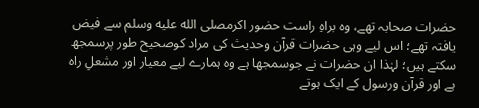حضرات صحابہ تھے، وہ براہِ راست حضور اکرمصلى الله عليه وسلم سے فیض یافتہ تھے؛ اس لیے وہی حضرات قرآن وحدیث کی مراد کوصحیح طور پرسمجھ سکتے ہیں؛ لہٰذا ان حضرات نے جوسمجھا ہے وہ ہمارے لیے معیار اور مشعلِ راہ ہے اور قرآن ورسول کے ایک ہوتے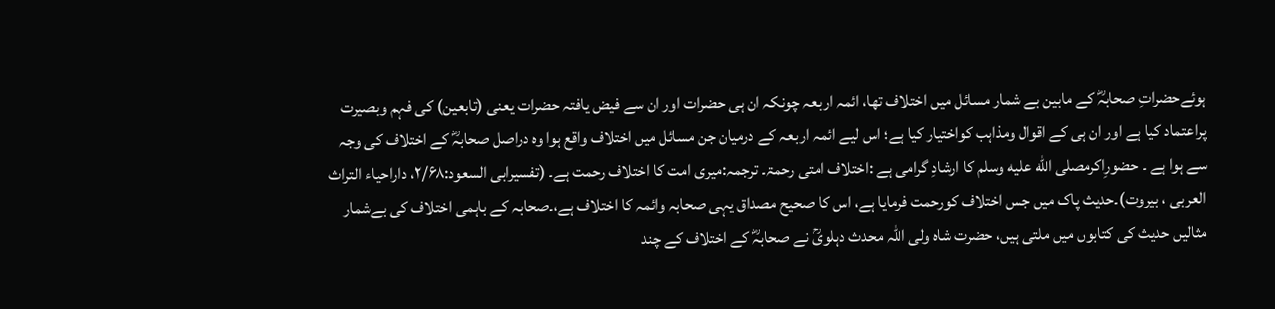ہوئےحضراتِ صحابہؓ کے مابین بے شمار مسائل میں اختلاف تھا، ائمہ اربعہ چونکہ ان ہی حضرات اور ان سے فیض یافتہ حضرات یعنی (تابعین) کی فہم وبصیرت پراعتماد کیا ہے اور ان ہی کے اقوال ومذاہب کواختیار کیا ہے؛ اس لیے ائمہ اربعہ کے درمیان جن مسائل میں اختلاف واقع ہوا وہ دراصل صحابہؓ کے اختلاف کی وجہ سے ہوا ہے ۔ حضورِاکرمصلى الله عليه وسلم کا ارشادِ گرامی ہے :اختلاف امتی رحمۃ۔ ترجمہ:میری امت کا اختلاف رحمت ہے۔ (تفسیرابی السعود:۲/۶۸، داراحیاء التراث العربی ، بیروت)۔حدیث پاک میں جس اختلاف کورحمت فرمایا ہے، اس کا صحیح مصداق یہی صحابہ وائمہ کا اختلاف ہے،۔صحابہ کے باہمی اختلاف کی بےشمار مثالیں حدیث کی کتابوں میں ملتی ہیں، حضرت شاہ ولی اللہ محدث دہلویؒ نے صحابہؓ کے اختلاف کے چند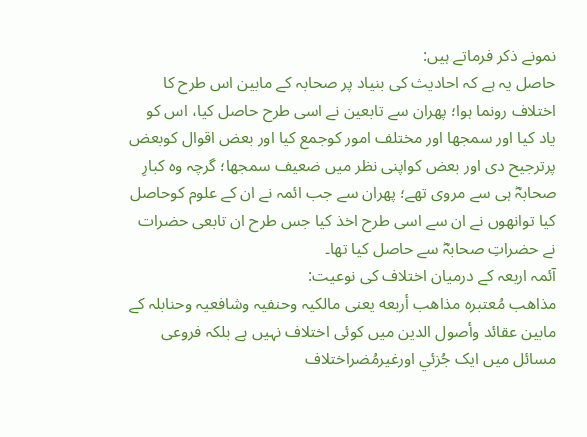نمونے ذکر فرماتے ہیں:
حاصل یہ ہے کہ احادیث کی بنیاد پر صحابہ کے مابین اس طرح کا اختلاف رونما ہوا؛ پھران سے تابعین نے اسی طرح حاصل کیا، اس کو یاد کیا اور سمجھا اور مختلف امور کوجمع کیا اور بعض اقوال کوبعض پرترجیح دی اور بعض کواپنی نظر میں ضعیف سمجھا؛ گرچہ وہ کبارِ صحابہؓ ہی سے مروی تھے؛ پھران سے جب ائمہ نے ان کے علوم کوحاصل کیا توانھوں نے ان سے اسی طرح اخذ کیا جس طرح ان تابعی حضرات نے حضراتِ صحابہؓ سے حاصل کیا تھا۔
آئمہ اربعہ کے درمیان اختلاف کی نوعیت:
مذاھب مُعتبرہ مذاھب أربعه یعنی مالكيہ وحنفيہ وشافعيہ وحنابلہ کے مابین عقائد وأصول الدين میں کوئی اختلاف نہیں ہے بلکہ فروعی مسائل میں ایک جُزئي اورغیرمُضراختلاف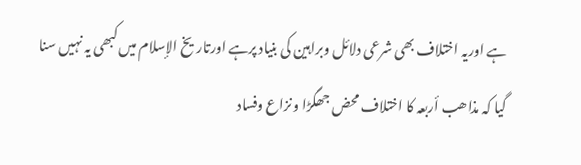ہے اوریہ اختلاف بھی شرعی دلائل وبراہین کی بنیاد پرہے اورتاريخ الإسلام میں کبھی یہ نہیں سنا گیا کہ مذاھب أربعہ کا اختلاف محض جھگڑا ونزاع وفساد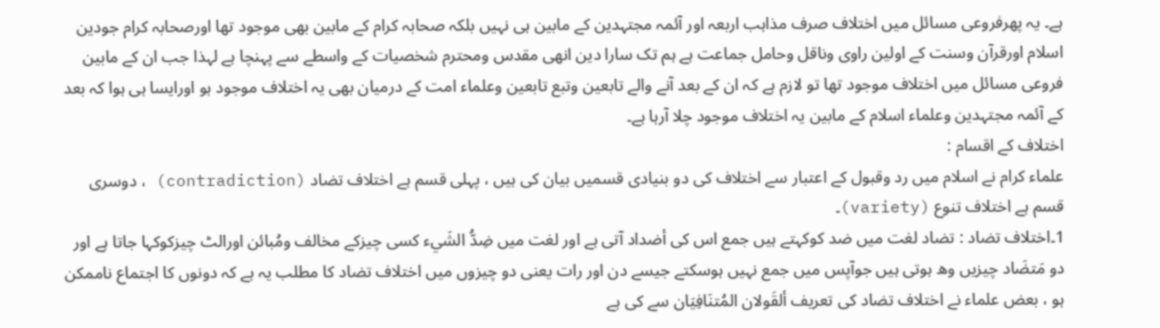ہے۔ یہ پھرفروعی مسائل میں اختلاف صرف مذاہب اربعہ اور آئمہ مجتہدین کے مابین ہی نہیں بلکہ صحابہ کرام کے مابین بھی موجود تھا اورصحابہ کرام جودین اسلام اورقرآن وسنت کے اولین راوی وناقل وحامل جماعت ہے ہم تک سارا دین انھی مقدس ومحترم شخصیات کے واسطے سے پہنچا ہے لہذا جب ان کے مابین فروعی مسائل میں اختلاف موجود تھا تو لازم ہے کہ ان کے بعد آنے والے تابعین وتبع تابعین وعلماء امت کے درمیان بھی یہ اختلاف موجود ہو اورایسا ہی ہوا کہ بعد کے آئمہ مجتہدین وعلماء اسلام کے مابین یہ اختلاف موجود چلا آرہا ہے۔
اختلاف کے اقسام :
علماء کرام نے اسلام میں رد وقبول کے اعتبار سے اختلاف کی دو بنیادی قسمیں بیان کی ہیں ، پہلی قسم ہے اختلاف تضاد (contradiction) ، دوسری قسم ہے اختلاف تنوع (variety)۔
1۔اختلاف تضاد : تضاد لغت میں ضد کوکہتے ہیں جمع اس کی أضداد آتی ہے اور لغت میں ضِدُّ الشَيء کسی چیزکے مخالف ومُبائن اورالٹ چیزکوکہا جاتا ہے اور دو مَتضَاد چیزیں وھ ہوتی ہیں جوآپس میں جمع نہیں ہوسکتے جیسے دن اور رات یعنی دو چیزوں میں اختلاف تضاد کا مطلب یہ ہے کہ دونوں کا اجتماع ناممکن ہو ، بعض علماء نے اختلاف تضاد کی تعریف ألقَولان المُتنَافِيَان سے کی ہے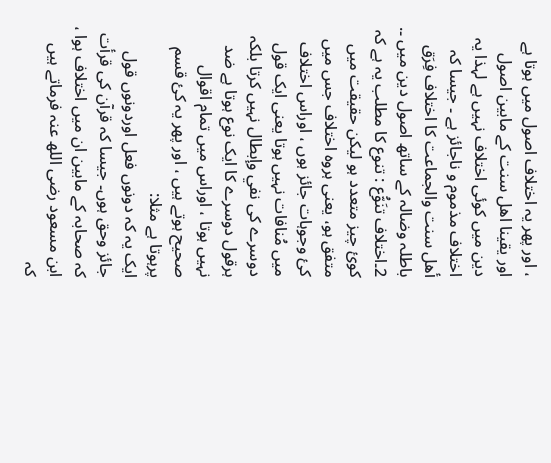، اور پھر یہ اختلاف اصول میں ہوتا ہے اور یقینا اھل سنت کے مابین اصول دین میں کوئی اختلاف نہیں ہے لہذا یہ اختلاف مذموم و ناجائز ہے ۔ جیسا کہ أھل سنت والجماعت کا اختلاف فِرَق باطلہ وضالہ کے ساتھ اصول دین میں ۔.
2۔اختلاف تنَوُّع : تنوع کا مطلب یہ ہے کہ کوئ چیز متعدد ہو لیکن حقیقت میں متفق ہو، یعنی ہروه اختلاف جس میں کئ وجوہات جائز ہوں ، اوراس اختلاف میں مُنافات نہیں ہوتا یعنی ایک قول دوسرے کی نفي وإبطال نہیں کرتا بلکہ ہرقول دوسرے کا ایک نوع ہوتا ہے ضد نہیں ہوتا ، اوراس میں تمام اقوال صحیح ہوتے ہیں ، اور پھر یہ کئ قسم پرہوتا ہے مثلا:
ایک یہ کہ دونوں فعل اوردونوں قول جائز وحق ہوں۔ جیسا کہ قرآن کی قرأت کہ صحابہ کے مابین ان میں اختلاف ہوا ، ابن مسعود رضی اللھ عنہ فرماتے ہیں کہ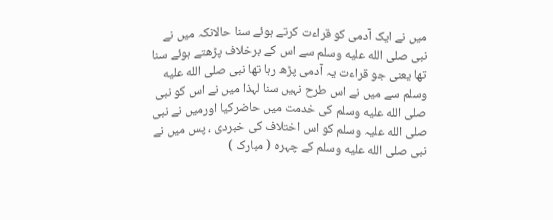میں نے ایک آدمی کو قراءت کرتے ہوئے سنا حالانکہ میں نے نبی صلى الله عليه وسلم سے اس کے برخلاف پڑھتے ہوئے سنا تھا یعنی جو قراءت یہ آدمی پڑھ رہا تھا نبی صلى الله عليه وسلم سے میں نے اس طرح نہیں سنا لہذا میں نے اس کو نبی صلى الله عليه وسلم کی خدمت میں حاضرکیا اورمیں نے نبی صلى الله عليہ وسلم کو اس اختلاف کی خبردی ، پس میں نے نبی صلى الله عليه وسلم کے چہرہ ( مبارک )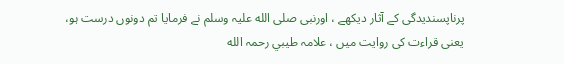پرناپسندیدگی کے آثار دیکھے ، اورنبی صلى الله عليہ وسلم نے فرمایا تم دونوں درست ہو، یعنی قراءت کی روایت میں ، علامہ طيبي رحمہ الله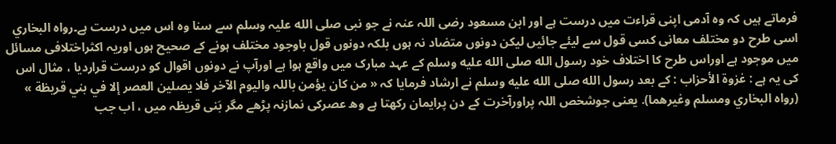فرماتے ہیں کہ وه آدمی اپنی قراءت میں درست ہے اور ابن مسعود رضی اللہ عنہ نے جو نبی صلى الله عليہ وسلم سے سنا وہ اس میں درست ہے۔رواہ البخاري
اسی طرح دو مختلف معانی کسی قول سے لیئے جائیں لیکن دونوں متضاد نہ ہوں بلکہ دونوں قول باوجود مختلف ہونے کے صحیح ہوں اوریہ اکثراختلافی مسائل میں موجود ہے اوراس طرح کا اختلاف خود رسول الله صلى الله عليه وسلم کے عہد مبارک میں واقع ہوا ہے اورآپ نے دونوں اقوال کو درست قراردیا ، مثال اس کی یہ ہے : غزوة الأحزاب : کے بعد رسول الله صلى الله عليه وسلم نے ارشاد فرمایا کہ « من كان يؤمن باللہ واليوم الآخر فلا يصلين العصر إلا في بني قريظة » (رواه البخاري ومسلم وغيرھما). یعنی جوشخص اللہ پراورآخرت کے دن پرایمان رکھتا ہے وھ عصرکی نمازنہ پڑھے مگر بَنی قریظہ میں ، اب جب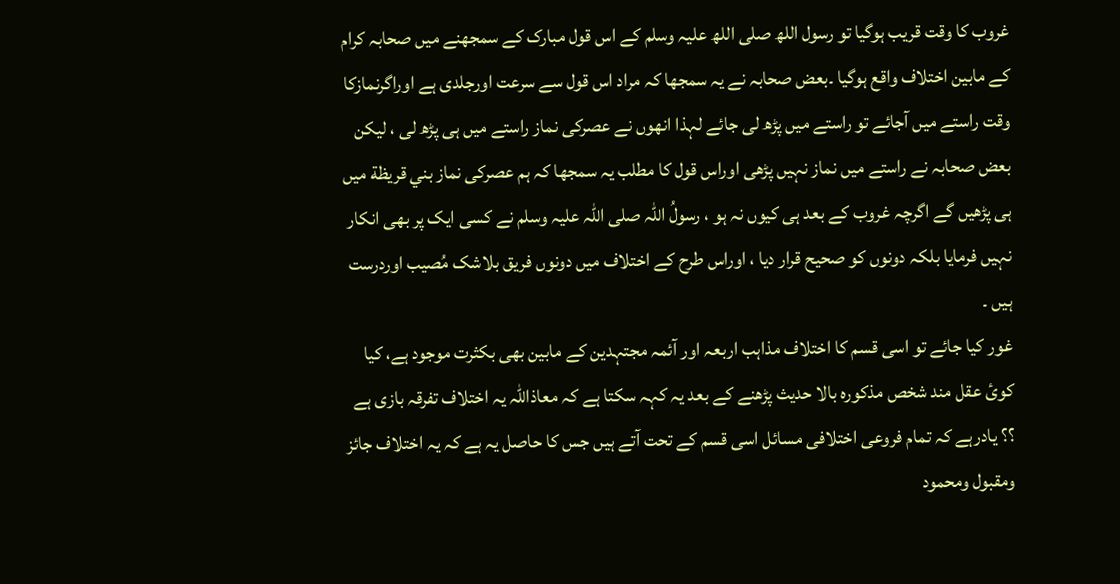غروب کا وقت قریب ہوگیا تو رسول اللھ صلى اللھ عليہ وسلم کے اس قول مبارک کے سمجھنے میں صحابہ کرام کے مابین اختلاف واقع ہوگیا ۔بعض صحابہ نے یہ سمجھا کہ مراد اس قول سے سرعت اورجلدی ہے اوراگرنمازکا وقت راستے میں آجائے تو راستے میں پڑھ لی جائے لہذا انھوں نے عصرکی نماز راستے میں ہی پڑھ لی ، لیکن بعض صحابہ نے راستے میں نماز نہیں پڑھی اوراس قول کا مطلب یہ سمجھا کہ ہم عصرکی نماز بني قريظة میں ہی پڑھیں گے اگرچہ غروب کے بعد ہی کیوں نہ ہو ، رسولُ اللہ صلى اللہ عليہ وسلم نے کسی ایک پر بھی انکار نہیں فرمایا بلکہ دونوں کو صحیح قرار دیا ، اوراس طرح کے اختلاف میں دونوں فریق بلاشک مُصیب اوردرست ہیں ۔
غور کیا جائے تو اسی قسم کا اختلاف مذاہب اربعہ اور آئمہ مجتہدین کے مابین بھی بکثرت موجود ہے، کیا کوئ عقل مند شخص مذکورہ بالا حدیث پڑھنے کے بعد یہ کہہ سکتا ہے کہ معاذاللہ یہ اختلاف تفرقہ بازی ہے ؟؟ یادرہے کہ تمام فروعی اختلافی مسائل اسی قسم کے تحت آتے ہیں جس کا حاصل یہ ہے کہ یہ اختلاف جائز ومقبول ومحمود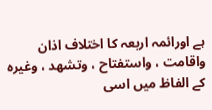ہے اورائمہ اربعہ کا اختلاف اذان واقامت ، واستفتاح ، وتشھد ، وغیرہ کے الفاظ میں اسی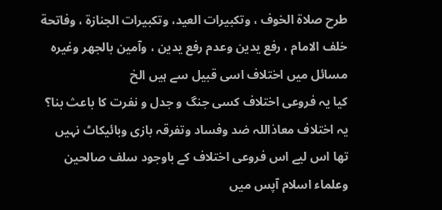طرح صلاة الخوف ، وتكبيرات العيد، وتكبيرات الجنازة ، وفاتحة خلف الامام ، رفع یدین وعدم رفع یدین ، وآمین بالجھر وغیرہ مسائل میں اختلاف اسی قبیل سے ہیں الخ
کیا یہ فروعی اختلاف کسی جنگ و جدل و نفرت کا باعث بنا؟
یہ اختلاف معاذاللہ ضد وفساد وتفرقہ بازی وبائیکاٹ نہیں تھا اس لیے اس فروعی اختلاف کے باوجود سلف صالحین وعلماء اسلام آپس میں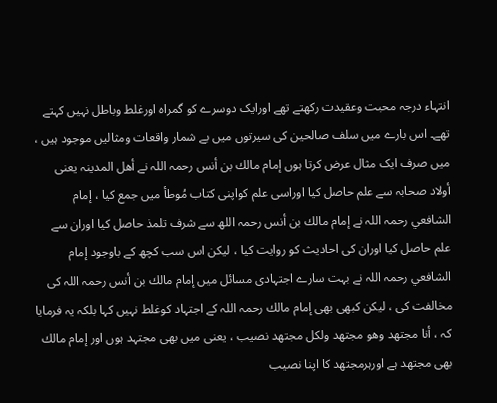انتہاء درجہ محبت وعقیدت رکھتے تھے اورایک دوسرے کو گمراہ اورغلط وباطل نہیں کہتے تھے۔ اس بارے میں سلف صالحین کی سیرتوں میں بے شمار واقعات ومثالیں موجود ہیں ، میں صرف ایک مثال عرض کرتا ہوں إمام مالك بن أنس رحمہ اللہ نے أھل المدينہ یعنی أولاد صحابہ سے علم حاصل کیا اوراسی علم کواپنی کتاب مُوطأ میں جمع کیا ، إمام الشافعي رحمہ اللہ نے إمام مالك بن أنس رحمہ اللھ سے شرف تلمذ حاصل کیا اوران سے علم حاصل کیا اوران کی احادیث کو روایت کیا ، لیکن اس سب کچھ کے باوجود إمام الشافعي رحمہ اللہ نے بہت سارے اجتہادی مسائل میں إمام مالك بن أنس رحمہ اللہ کی مخالفت کی ، لیکن کبھی بھی إمام مالك رحمہ اللہ کے اجتہاد کوغلط نہیں کہا بلکہ یہ فرمایا کہ ، أنا مجتھد وھو مجتھد ولكل مجتھد نصيب ، یعنی میں بھی مجتہد ہوں اور إمام مالك بھی مجتھد ہے اورہرمجتھد کا اپنا نصیب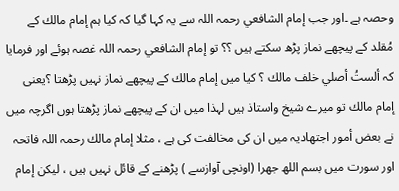وحصہ ہے ۔اور جب إمام الشافعي رحمہ اللہ سے یہ کہا گیا کہ کیا ہم إمام مالك کے مُقلد کے پیچھے نماز پڑھ سکتے ہیں ؟؟ تو إمام الشافعي رحمہ اللہ غصہ ہوئے اور فرمایا کہ ألستُ أصلي خلف مالك ؟ کیا میں إمام مالك کے پیچھے نماز نہیں پڑھتا ؟یعنی إمام مالك تو میرے شیخ واستاذ ہیں لہذا میں ان کے پیچھے نماز پڑھتا ہوں اگرچہ میں نے بعض أمور اجتھاديہ میں ان کی مخالفت کی ہے ، مثلا إمام مالك رحمہ اللہ فاتحہ اور سورت میں بسم اللھ جھرا (اونچی آوازسے ) پڑھنے کے قائل نہیں ہیں ، لیکن إمام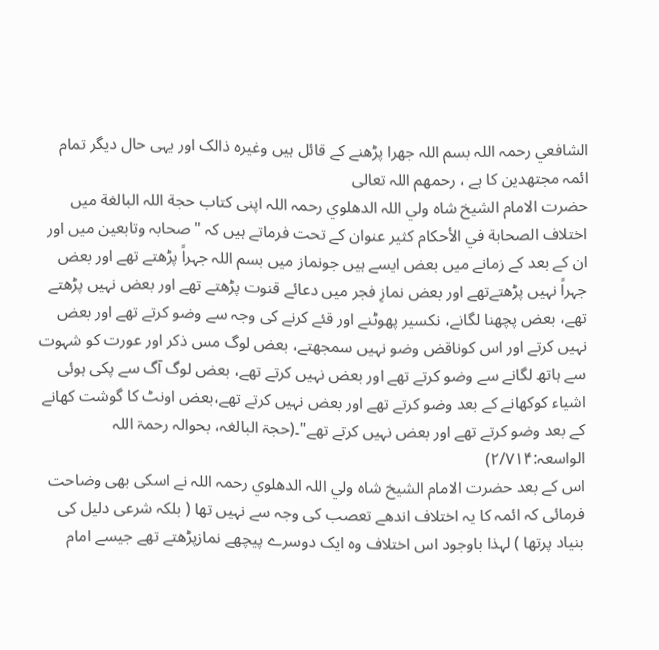الشافعي رحمہ اللہ بسم اللہ جھرا پڑھنے کے قائل ہیں وغیرہ ذالک اور یہی حال دیگر تمام ائمہ مجتھدین کا ہے ، رحمھم اللہ تعالی
حضرت الامام الشيخ شاہ ولي اللہ الدھلوي رحمہ اللہ اپنی کتاب حجة اللہ البالغة میں اختلاف الصحابة في الأحكام كثير عنوان کے تحت فرماتے ہیں کہ "صحابہ وتابعین میں اور ان کے بعد کے زمانے میں بعض ایسے ہیں جونماز میں بسم اللہ جہراً پڑھتے تھے اور بعض جہراً نہیں پڑھتےتھے اور بعض نمازِ فجر میں دعائے قنوت پڑھتے تھے اور بعض نہیں پڑھتے تھے، بعض پچھنا لگانے، نکسیر پھوٹنے اور قئے کرنے کی وجہ سے وضو کرتے تھے اور بعض نہیں کرتے اور اس کوناقض وضو نہیں سمجھتے، بعض لوگ مس ذکر اور عورت کو شہوت سے ہاتھ لگانے سے وضو کرتے تھے اور بعض نہیں کرتے تھے، بعض لوگ آگ سے پکی ہوئی اشیاء کوکھانے کے بعد وضو کرتے تھے اور بعض نہیں کرتے تھے،بعض اونٹ کا گوشت کھانے کے بعد وضو کرتے تھے اور بعض نہیں کرتے تھے"۔(حجۃ البالغہ، بحوالہ رحمۃ اللہ الواسعہ:۲/۷۱۴)
اس کے بعد حضرت الامام الشيخ شاہ ولي اللہ الدھلوي رحمہ اللہ نے اسکی بھی وضاحت فرمائی کہ ائمہ کا یہ اختلاف اندھے تعصب کی وجہ سے نہیں تھا ( بلکہ شرعی دلیل کی بنیاد پرتھا ) لہذا باوجود اس اختلاف وہ ایک دوسرے پیچھے نمازپڑھتے تھے جیسے امام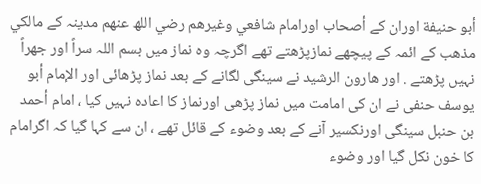أبو حنيفة اوران کے أصحاب اورامام شافعي وغيرھم رضي اللھ عنھم مدینہ کے مالكي مذھب کے ائمہ کے پیچھے نمازپڑھتے تھے اگرچہ وہ نماز میں بسم اللہ سراً اور جھراً نہیں پڑھتے . اور ھارون الرشید نے سینگی لگانے کے بعد نماز پڑھائی اور الإمام أبو يوسف حنفی نے ان کی امامت میں نماز پڑھی اورنماز کا اعادہ نہیں کیا ، امام أحمد بن حنبل سینگی اورنکسیر آنے کے بعد وضوء کے قائل تھے ، ان سے کہا گیا کہ اگرامام کا خون نکل گیا اور وضوء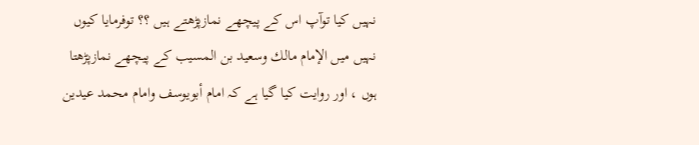نہیں کیا توآپ اس کے پیچھے نمازپڑھتے ہیں ؟؟ توفرمایا کیوں نہیں میں الإمام مالك وسعيد بن المسيب کے پیچھے نمازپڑھتا ہوں ، اور روایت کیا گیا ہے کہ امام أبويوسف وامام محمد عیدین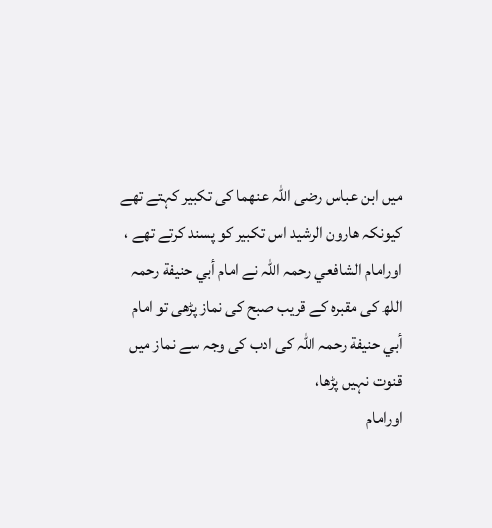میں ابن عباس رضی اللہ عنھما کی تکبیر کہتے تھے کیونکہ ھارون الرشيد اس تکبیر کو پسند کرتے تھے ، اورامام الشافعي رحمہ اللہ نے امام أبي حنيفة رحمہ اللھ کی مقبرہ کے قریب صبح کی نماز پڑھی تو امام أبي حنيفة رحمہ اللہ کی ادب کی وجہ سے نماز میں قنوت نہیں پڑھا،
اورامام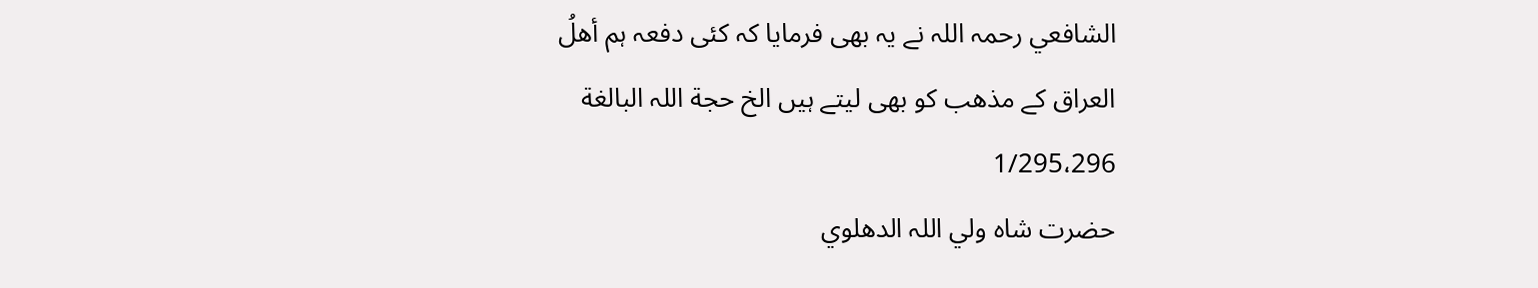الشافعي رحمہ اللہ نے یہ بھی فرمایا کہ کئی دفعہ ہم أھلُ العراق کے مذھب کو بھی لیتے ہیں الخ حجة اللہ البالغة 1/295،296
حضرت شاہ ولي اللہ الدھلوي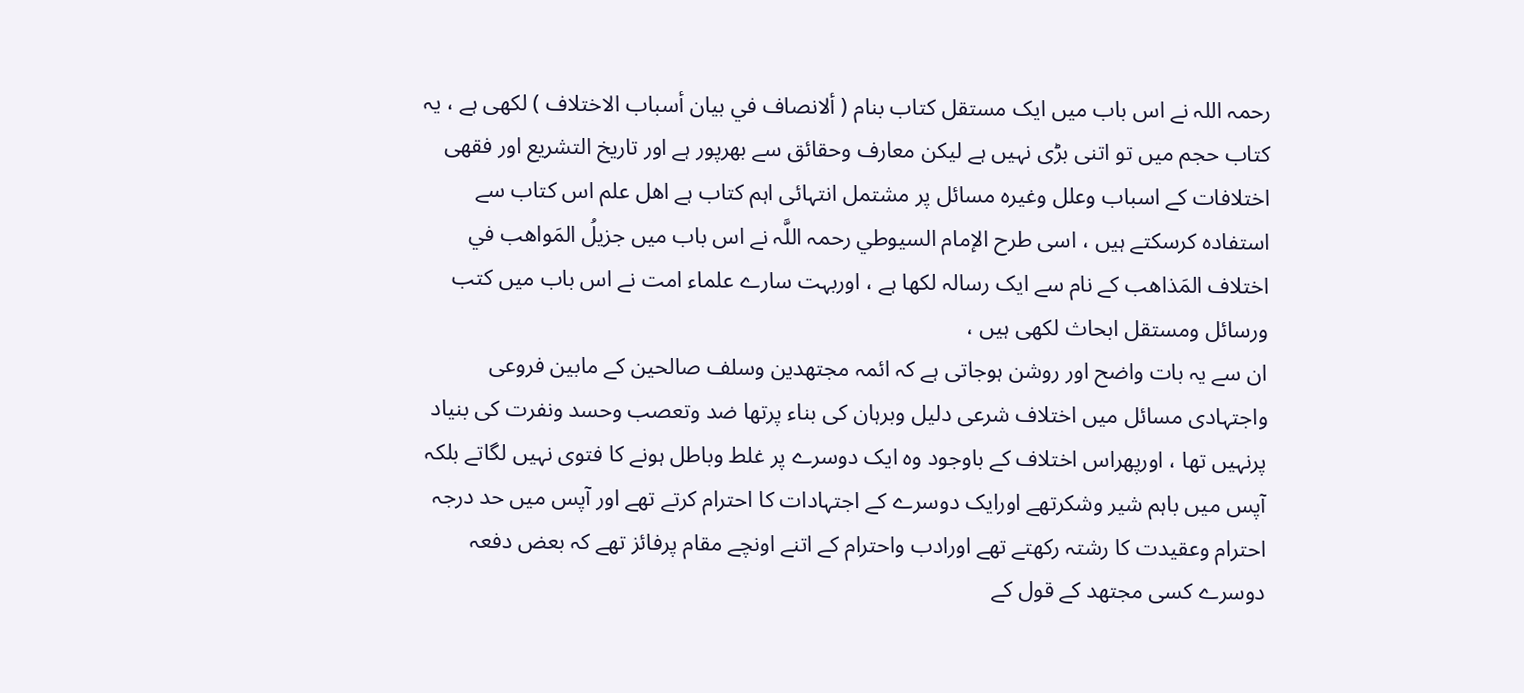رحمہ اللہ نے اس باب میں ایک مستقل کتاب بنام ( ألانصاف في بيان أسباب الاختلاف ) لکھی ہے ، یہ کتاب حجم میں تو اتنی بڑی نہیں ہے لیکن معارف وحقائق سے بھرپور ہے اور تاريخ التشريع اور فقھی اختلافات کے اسباب وعلل وغیرہ مسائل پر مشتمل انتہائی اہم کتاب ہے اھل علم اس کتاب سے استفادہ کرسکتے ہیں ، اسی طرح الإمام السيوطي رحمہ اللَّہ نے اس باب میں جزيلُ المَواھب في اختلاف المَذاھب کے نام سے ایک رسالہ لکھا ہے ، اوربہت سارے علماء امت نے اس باب میں کتب ورسائل ومستقل ابحاث لکھی ہیں ،
ان سے یہ بات واضح اور روشن ہوجاتی ہے کہ ائمہ مجتھدین وسلف صالحین کے مابین فروعی واجتہادی مسائل میں اختلاف شرعی دلیل وبرہان کی بناء پرتھا ضد وتعصب وحسد ونفرت کی بنیاد پرنہیں تھا ، اورپھراس اختلاف کے باوجود وہ ایک دوسرے پر غلط وباطل ہونے کا فتوی نہیں لگاتے بلکہ آپس میں باہم شیر وشکرتھے اورایک دوسرے کے اجتہادات کا احترام کرتے تھے اور آپس میں حد درجہ احترام وعقیدت کا رشتہ رکھتے تھے اورادب واحترام کے اتنے اونچے مقام پرفائز تھے کہ بعض دفعہ دوسرے کسی مجتھد کے قول کے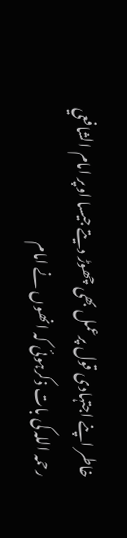خاطر اپنے اجتہادی قول پرعمل بھی چھوڑ دیتے جیسا اوپر امام الشافعي رحمہ اللہ کی بات ذکرہوئی کہ انھوں نے امام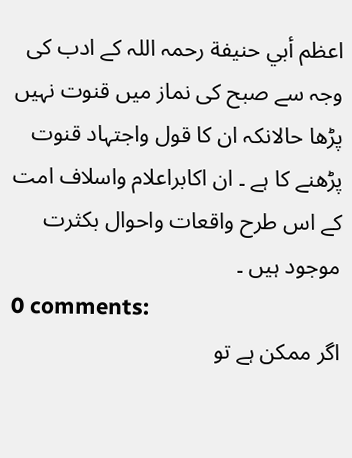اعظم أبي حنيفة رحمہ اللہ کے ادب کی وجہ سے صبح کی نماز میں قنوت نہیں پڑھا حالانکہ ان کا قول واجتہاد قنوت پڑھنے کا ہے ۔ ان اکابراعلام واسلاف امت کے اس طرح واقعات واحوال بکثرت موجود ہیں ۔
0 comments:
اگر ممکن ہے تو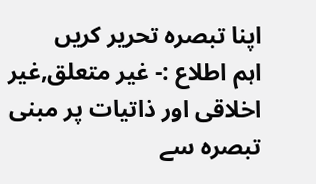اپنا تبصرہ تحریر کریں
اہم اطلاع :- غیر متعلق,غیر اخلاقی اور ذاتیات پر مبنی تبصرہ سے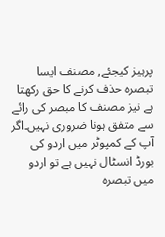پرہیز کیجئے, مصنف ایسا تبصرہ حذف کرنے کا حق رکھتا ہے نیز مصنف کا مبصر کی رائے سے متفق ہونا ضروری نہیں۔اگر آپ کے کمپوٹر میں اردو کی بورڈ انسٹال نہیں ہے تو اردو میں تبصرہ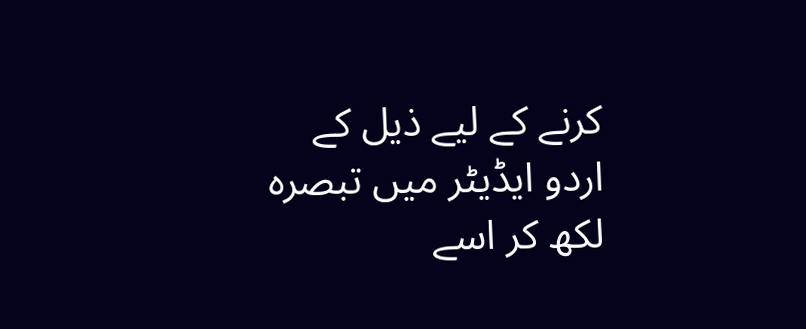کرنے کے لیے ذیل کے اردو ایڈیٹر میں تبصرہ لکھ کر اسے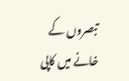تبصروں کے خانے میں کاپی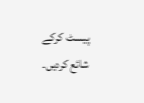پیسٹ کرکے شائع کردیں۔